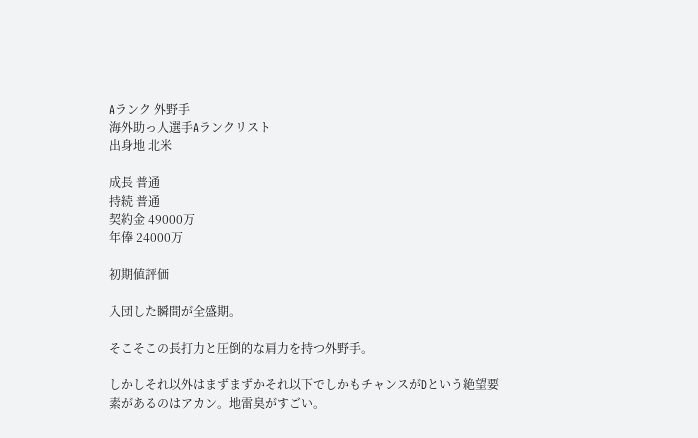Aランク 外野手
海外助っ人選手Aランクリスト
出身地 北米

成長 普通
持続 普通
契約金 49000万
年俸 24000万

初期値評価

入団した瞬間が全盛期。

そこそこの長打力と圧倒的な肩力を持つ外野手。

しかしそれ以外はまずまずかそれ以下でしかもチャンスがDという絶望要素があるのはアカン。地雷臭がすごい。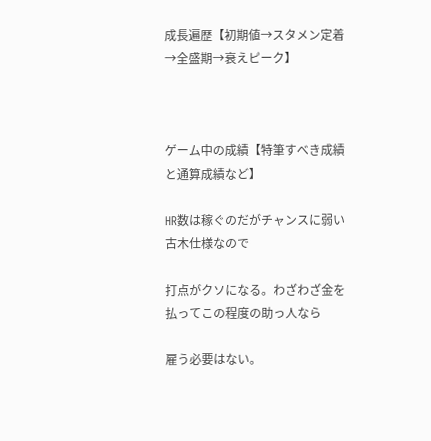成長遍歴【初期値→スタメン定着→全盛期→衰えピーク】



ゲーム中の成績【特筆すべき成績と通算成績など】

HR数は稼ぐのだがチャンスに弱い古木仕様なので

打点がクソになる。わざわざ金を払ってこの程度の助っ人なら

雇う必要はない。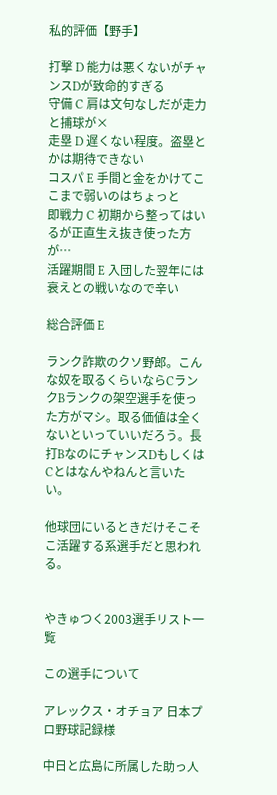私的評価【野手】

打撃 D 能力は悪くないがチャンスDが致命的すぎる
守備 C 肩は文句なしだが走力と捕球が×
走塁 D 遅くない程度。盗塁とかは期待できない
コスパ E 手間と金をかけてここまで弱いのはちょっと
即戦力 C 初期から整ってはいるが正直生え抜き使った方が…
活躍期間 E 入団した翌年には衰えとの戦いなので辛い

総合評価 E

ランク詐欺のクソ野郎。こんな奴を取るくらいならCランクBランクの架空選手を使った方がマシ。取る価値は全くないといっていいだろう。長打BなのにチャンスDもしくはCとはなんやねんと言いたい。

他球団にいるときだけそこそこ活躍する系選手だと思われる。


やきゅつく2003選手リスト一覧

この選手について

アレックス・オチョア 日本プロ野球記録様

中日と広島に所属した助っ人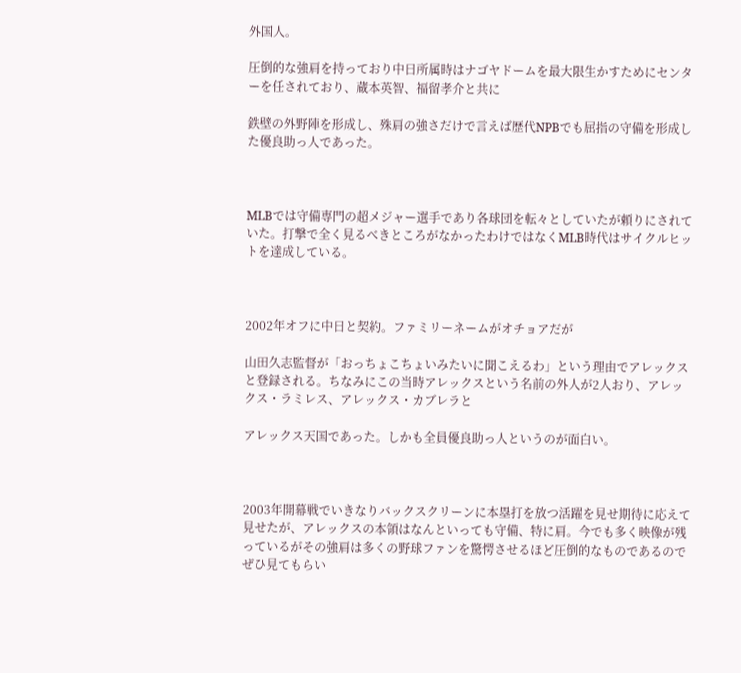外国人。

圧倒的な強肩を持っており中日所属時はナゴヤドームを最大限生かすためにセンターを任されており、蔵本英智、福留孝介と共に

鉄壁の外野陣を形成し、殊肩の強さだけで言えば歴代NPBでも屈指の守備を形成した優良助っ人であった。



MLBでは守備専門の超メジャー選手であり各球団を転々としていたが頼りにされていた。打撃で全く見るべきところがなかったわけではなくMLB時代はサイクルヒットを達成している。



2002年オフに中日と契約。ファミリーネームがオチョアだが

山田久志監督が「おっちょこちょいみたいに聞こえるわ」という理由でアレックスと登録される。ちなみにこの当時アレックスという名前の外人が2人おり、アレックス・ラミレス、アレックス・カブレラと

アレックス天国であった。しかも全員優良助っ人というのが面白い。



2003年開幕戦でいきなりバックスクリーンに本塁打を放つ活躍を見せ期待に応えて見せたが、アレックスの本領はなんといっても守備、特に肩。今でも多く映像が残っているがその強肩は多くの野球ファンを驚愕させるほど圧倒的なものであるのでぜひ見てもらい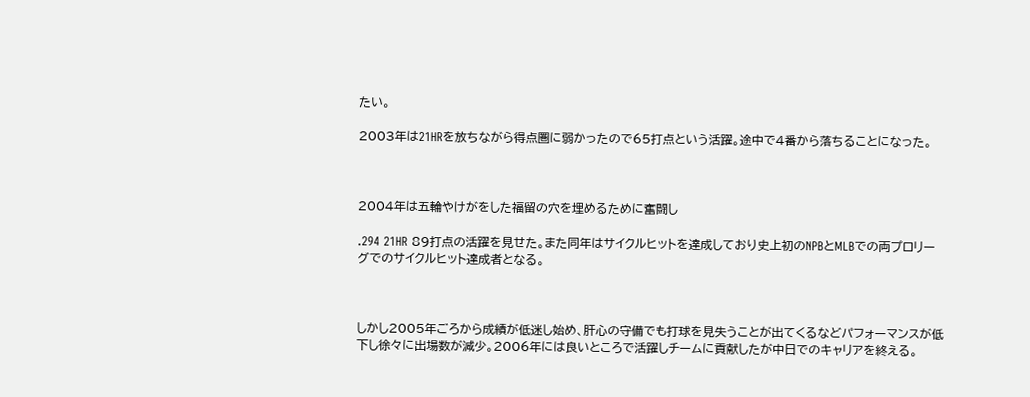たい。

2003年は21HRを放ちながら得点圏に弱かったので65打点という活躍。途中で4番から落ちることになった。



2004年は五輪やけがをした福留の穴を埋めるために奮闘し

.294 21HR 89打点の活躍を見せた。また同年はサイクルヒットを達成しており史上初のNPBとMLBでの両プロリーグでのサイクルヒット達成者となる。



しかし2005年ごろから成績が低迷し始め、肝心の守備でも打球を見失うことが出てくるなどパフォーマンスが低下し徐々に出場数が減少。2006年には良いところで活躍しチームに貢献したが中日でのキャリアを終える。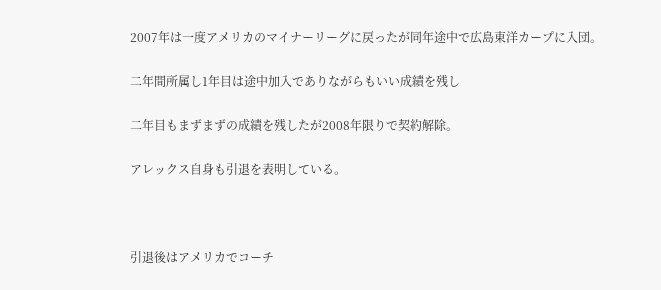2007年は一度アメリカのマイナーリーグに戻ったが同年途中で広島東洋カープに入団。

二年間所属し1年目は途中加入でありながらもいい成績を残し

二年目もまずまずの成績を残したが2008年限りで契約解除。

アレックス自身も引退を表明している。



引退後はアメリカでコーチ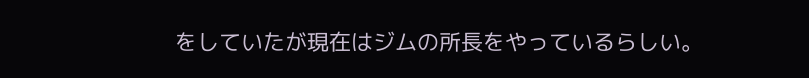をしていたが現在はジムの所長をやっているらしい。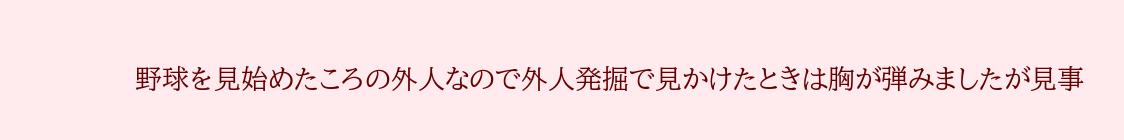野球を見始めたころの外人なので外人発掘で見かけたときは胸が弾みましたが見事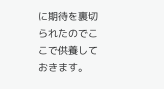に期待を裏切られたのでここで供養しておきます。